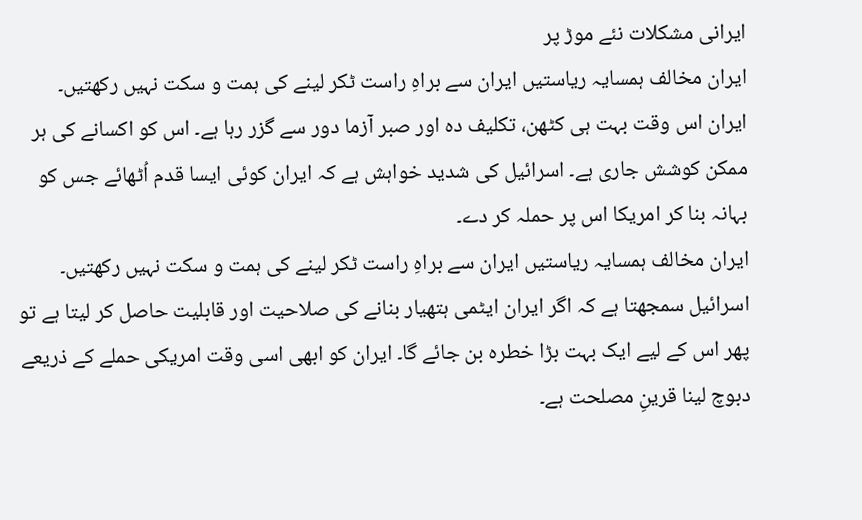ایرانی مشکلات نئے موڑ پر
ایران مخالف ہمسایہ ریاستیں ایران سے براہِ راست ٹکر لینے کی ہمت و سکت نہیں رکھتیں۔
ایران اس وقت بہت ہی کٹھن، تکلیف دہ اور صبر آزما دور سے گزر رہا ہے۔ اس کو اکسانے کی ہر ممکن کوشش جاری ہے۔ اسرائیل کی شدید خواہش ہے کہ ایران کوئی ایسا قدم اُٹھائے جس کو بہانہ بنا کر امریکا اس پر حملہ کر دے۔
ایران مخالف ہمسایہ ریاستیں ایران سے براہِ راست ٹکر لینے کی ہمت و سکت نہیں رکھتیں۔ اسرائیل سمجھتا ہے کہ اگر ایران ایٹمی ہتھیار بنانے کی صلاحیت اور قابلیت حاصل کر لیتا ہے تو پھر اس کے لیے ایک بہت بڑا خطرہ بن جائے گا۔ ایران کو ابھی اسی وقت امریکی حملے کے ذریعے دبوچ لینا قرینِ مصلحت ہے۔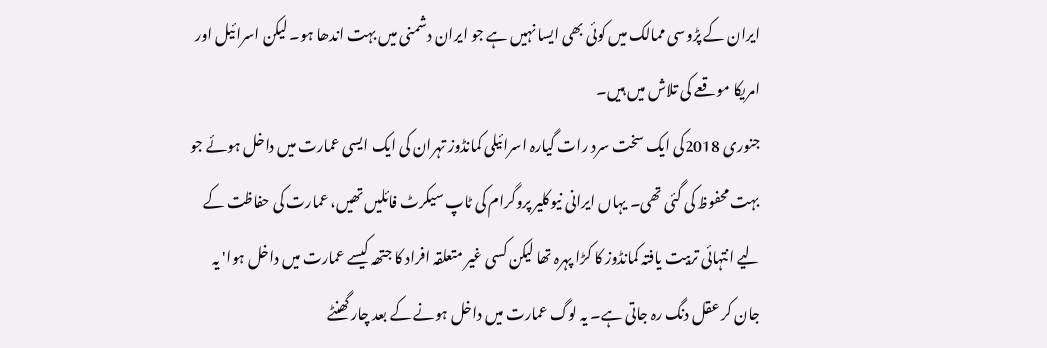ایران کے پڑوسی ممالک میں کوئی بھی ایسا نہیں ہے جو ایران دشمنی میں بہت اندھا ہو۔ لیکن اسرائیل اور امریکا موقعے کی تلاش میں ہیں۔
جنوری 2018کی ایک سخت سرد رات گیارہ اسرائیلی کمانڈوز تہران کی ایک ایسی عمارت میں داخل ہوئے جو بہت محفوظ کی گئی تھی۔ یہاں ایرانی نیوکلیر پروگرام کی ٹاپ سیکرٹ فائلیں تھیں، عمارت کی حفاظت کے لیے انتہائی تربیت یافتہ کمانڈوز کا کڑا پہرہ تھا لیکن کسی غیر متعلقہ افراد کا جتھہ کیسے عمارت میں داخل ہوا' یہ جان کر عقل دنگ رہ جاتی ہے۔ یہ لوگ عمارت میں داخل ہونے کے بعد چار گھنٹے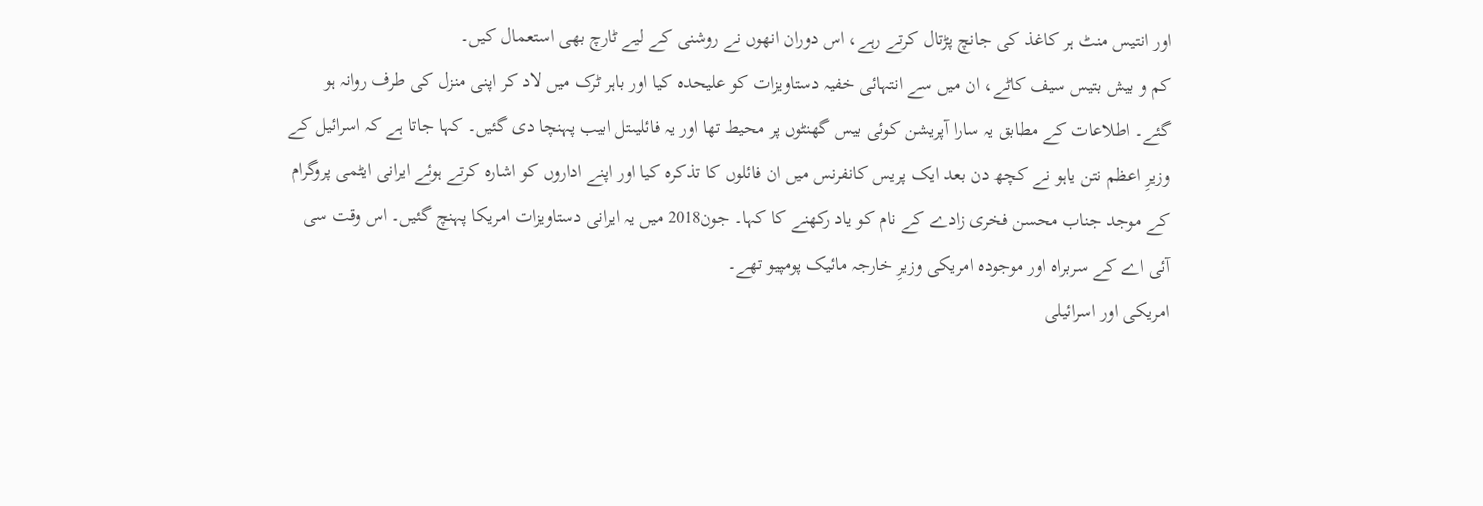اور انتیس منٹ ہر کاغذ کی جانچ پڑتال کرتے رہے، اس دوران انھوں نے روشنی کے لیے ٹارچ بھی استعمال کیں۔
کم و بیش بتیس سیف کاٹے، ان میں سے انتہائی خفیہ دستاویزات کو علیحدہ کیا اور باہر ٹرک میں لاد کر اپنی منزل کی طرف روانہ ہو گئے۔ اطلاعات کے مطابق یہ سارا آپریشن کوئی بیس گھنٹوں پر محیط تھا اور یہ فائلیںتل ابیب پہنچا دی گئیں۔ کہا جاتا ہے کہ اسرائیل کے وزیرِ اعظم نتن یاہو نے کچھ دن بعد ایک پریس کانفرنس میں ان فائلوں کا تذکرہ کیا اور اپنے اداروں کو اشارہ کرتے ہوئے ایرانی ایٹمی پروگرام کے موجد جناب محسن فخری زادے کے نام کو یاد رکھنے کا کہا۔ جون2018 میں یہ ایرانی دستاویزات امریکا پہنچ گئیں۔ اس وقت سی آئی اے کے سربراہ اور موجودہ امریکی وزیرِ خارجہ مائیک پومپیو تھے۔
امریکی اور اسرائیلی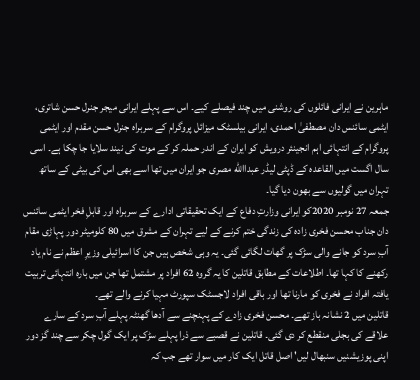ماہرین نے ایرانی فائلوں کی روشنی میں چند فیصلے کیے۔ اس سے پہلے ایرانی میجر جنرل حسن شاتری، ایٹمی سائنس دان مصطفیٰ احمدی، ایرانی بیلسٹک میزائل پروگرام کے سربراہ جنرل حسن مقدم اور ایٹمی پروگرام کے انتہائی اہم انجینئر درویش کو ایران کے اندر حملہ کر کے موت کی نیند سلایا جا چکا ہے۔ اسی سال اگست میں القاعدہ کے ڈپٹی لیڈر عبداالله مصری جو ایران میں تھا اسے بھی اس کی بیٹی کے ساتھ تہران میں گولیوں سے بھون دیا گیا۔
جمعہ 27 نومبر 2020کو ایرانی وزارتِ دفاع کے ایک تحقیقاتی ادارے کے سربراہ اور قابلِ فخر ایٹمی سائنس دان جناب محسن فخری زادہ کی زندگی ختم کرنے کے لیے تہران کے مشرق میں 80 کلومیٹر دور پہاڑی مقام آبِ سرد کو جانے والی سڑک پر گھات لگائی گئی۔ یہ وہی شخص ہیں جن کا اسرائیلی وزیرِ اعظم نے نام یاد رکھنے کا کہا تھا۔ اطلاعات کے مطابق قاتلین کا یہ گروہ 62 افراد پر مشتمل تھا جن میں بارہ انتہائی تربیت یافتہ افراد نے فخری کو مارنا تھا اور باقی افراد لاجسٹک سپورٹ مہیا کرنے والے تھے۔
قاتلین میں 2 نشانہ باز تھے۔ محسن فخری زادے کے پہنچنے سے آدھا گھنٹہ پہلے آبِ سرد کے سارے علاقے کی بجلی منقطع کر دی گئی۔ قاتلین نے قصبے سے ذرا پہلے سڑک پر ایک گول چکر سے چند گز دور اپنی پوزیشنیں سنبھال لیں' اصل قاتل ایک کار میں سوار تھے جب کہ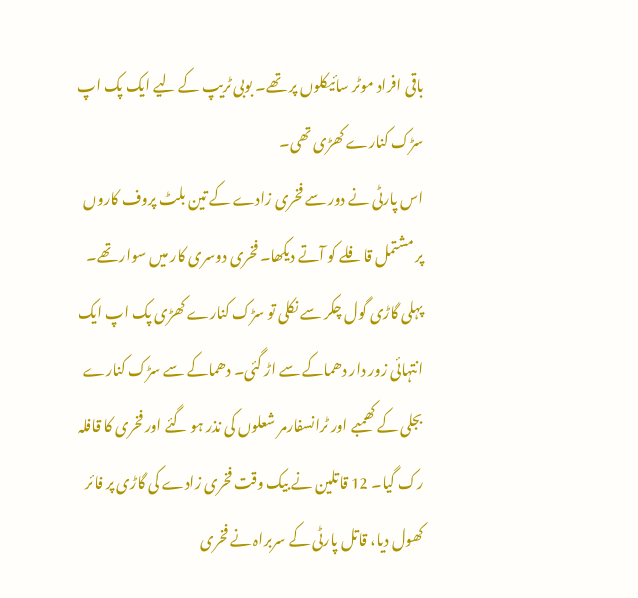باقی افراد موٹر سائیکلوں پر تھے۔ بوبی ٹریپ کے لیے ایک پک اپ سڑک کنارے کھڑی تھی۔
اس پارٹی نے دور سے فخری زادے کے تین بلٹ پروف کاروں پر مشتمل قافلے کو آتے دیکھا۔ فخری دوسری کار میں سوار تھے۔ پہلی گاڑی گول چکر سے نکلی تو سڑک کنارے کھڑی پک اپ ایک انتہائی زور دار دھماکے سے اڑ گئی۔ دھماکے سے سڑک کنارے بجلی کے کھمبے اور ٹرانسفارمر شعلوں کی نذر ہو گئے اور فخری کا قافلہ رک گیا۔ 12 قاتلین نے بیک وقت فخری زادے کی گاڑی پر فائر کھول دیا، قاتل پارٹی کے سربراہ نے فخری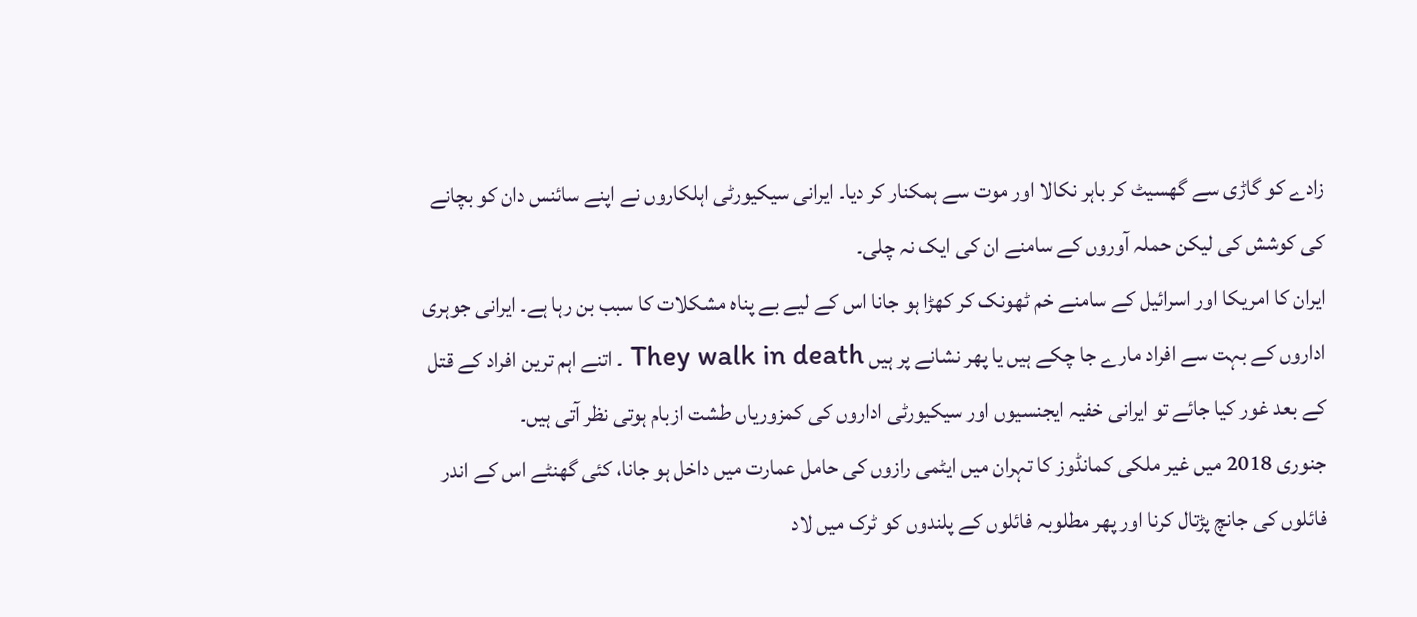زادے کو گاڑی سے گھسیٹ کر باہر نکالا اور موت سے ہمکنار کر دیا۔ ایرانی سیکیورٹی اہلکاروں نے اپنے سائنس دان کو بچانے کی کوشش کی لیکن حملہ آوروں کے سامنے ان کی ایک نہ چلی۔
ایران کا امریکا اور اسرائیل کے سامنے خم ٹھونک کر کھڑا ہو جانا اس کے لیے بے پناہ مشکلات کا سبب بن رہا ہے۔ ایرانی جوہری اداروں کے بہت سے افراد مارے جا چکے ہیں یا پھر نشانے پر ہیں They walk in death ۔ اتنے اہم ترین افراد کے قتل کے بعد غور کیا جائے تو ایرانی خفیہ ایجنسیوں اور سیکیورٹی اداروں کی کمزوریاں طشت ازبام ہوتی نظر آتی ہیں۔
جنوری 2018 میں غیر ملکی کمانڈوز کا تہران میں ایٹمی رازوں کی حامل عمارت میں داخل ہو جانا، کئی گھنٹے اس کے اندر فائلوں کی جانچ پڑتال کرنا اور پھر مطلوبہ فائلوں کے پلندوں کو ٹرک میں لاد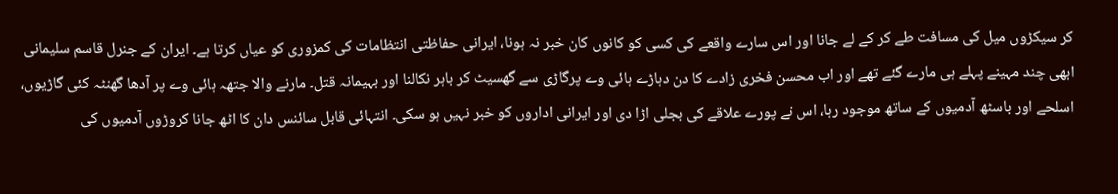کر سیکڑوں میل کی مسافت طے کر کے لے جانا اور اس سارے واقعے کی کسی کو کانوں کان خبر نہ ہونا، ایرانی حفاظتی انتظامات کی کمزوری کو عیاں کرتا ہے۔ ایران کے جنرل قاسم سلیمانی ابھی چند مہینے پہلے ہی مارے گئے تھے اور اب محسن فخری زادے کا دن دہاڑے ہائی وے پرگاڑی سے گھسیٹ کر باہر نکالنا اور بہیمانہ قتل۔ مارنے والا جتھہ ہائی وے پر آدھا گھنٹہ کئی گاڑیوں، اسلحے اور باسٹھ آدمیوں کے ساتھ موجود رہا، اس نے پورے علاقے کی بجلی اڑا دی اور ایرانی اداروں کو خبر نہیں ہو سکی۔ انتہائی قابل سائنس دان کا اٹھ جانا کروڑوں آدمیوں کی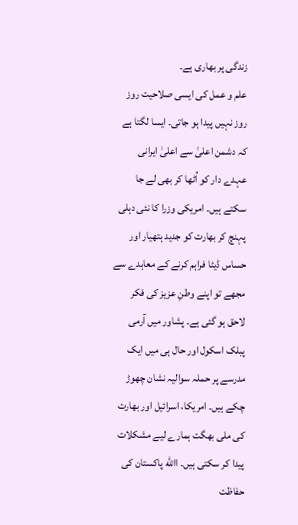زندگی پر بھاری ہے۔
علم و عمل کی ایسی صلاحیت روز روز نہیں پیدا ہو جاتی۔ ایسا لگتا ہے کہ دشمن اعلیٰ سے اعلیٰ ایرانی عہدے دار کو اُٹھا کر بھی لے جا سکتے ہیں۔ امریکی وزرا کا نئی دہلی پہنچ کر بھارت کو جدید ہتھیار اور حساس ڈیٹا فراہم کرنے کے معاہدے سے مجھے تو اپنے وطنِ عزیز کی فکر لاحق ہو گئی ہے۔ پشاور میں آرمی پبلک اسکول اور حال ہی میں ایک مدرسے پر حملہ سوالیہ نشان چھوڑ چکے ہیں۔ امریکا، اسرائیل اور بھارت کی ملی بھگت ہمارے لیے مشکلات پیدا کر سکتی ہیں۔ االله پاکستان کی حفاظت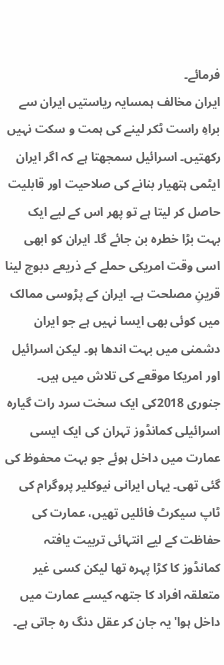فرمائے۔
ایران مخالف ہمسایہ ریاستیں ایران سے براہِ راست ٹکر لینے کی ہمت و سکت نہیں رکھتیں۔ اسرائیل سمجھتا ہے کہ اگر ایران ایٹمی ہتھیار بنانے کی صلاحیت اور قابلیت حاصل کر لیتا ہے تو پھر اس کے لیے ایک بہت بڑا خطرہ بن جائے گا۔ ایران کو ابھی اسی وقت امریکی حملے کے ذریعے دبوچ لینا قرینِ مصلحت ہے۔ ایران کے پڑوسی ممالک میں کوئی بھی ایسا نہیں ہے جو ایران دشمنی میں بہت اندھا ہو۔ لیکن اسرائیل اور امریکا موقعے کی تلاش میں ہیں۔
جنوری 2018کی ایک سخت سرد رات گیارہ اسرائیلی کمانڈوز تہران کی ایک ایسی عمارت میں داخل ہوئے جو بہت محفوظ کی گئی تھی۔ یہاں ایرانی نیوکلیر پروگرام کی ٹاپ سیکرٹ فائلیں تھیں، عمارت کی حفاظت کے لیے انتہائی تربیت یافتہ کمانڈوز کا کڑا پہرہ تھا لیکن کسی غیر متعلقہ افراد کا جتھہ کیسے عمارت میں داخل ہوا' یہ جان کر عقل دنگ رہ جاتی ہے۔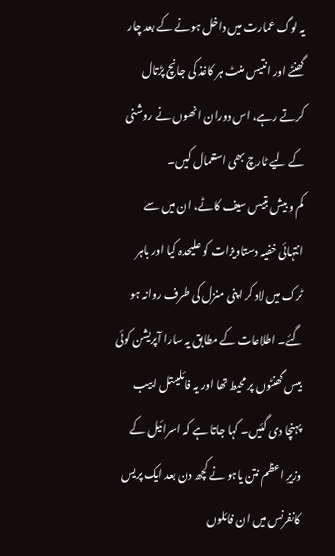یہ لوگ عمارت میں داخل ہونے کے بعد چار گھنٹے اور انتیس منٹ ہر کاغذ کی جانچ پڑتال کرتے رہے، اس دوران انھوں نے روشنی کے لیے ٹارچ بھی استعمال کیں۔
کم و بیش بتیس سیف کاٹے، ان میں سے انتہائی خفیہ دستاویزات کو علیحدہ کیا اور باہر ٹرک میں لاد کر اپنی منزل کی طرف روانہ ہو گئے۔ اطلاعات کے مطابق یہ سارا آپریشن کوئی بیس گھنٹوں پر محیط تھا اور یہ فائلیںتل ابیب پہنچا دی گئیں۔ کہا جاتا ہے کہ اسرائیل کے وزیرِ اعظم نتن یاہو نے کچھ دن بعد ایک پریس کانفرنس میں ان فائلوں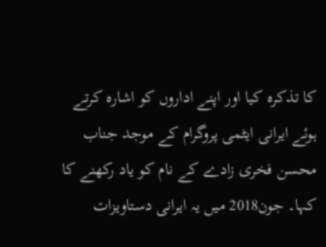کا تذکرہ کیا اور اپنے اداروں کو اشارہ کرتے ہوئے ایرانی ایٹمی پروگرام کے موجد جناب محسن فخری زادے کے نام کو یاد رکھنے کا کہا۔ جون2018 میں یہ ایرانی دستاویزات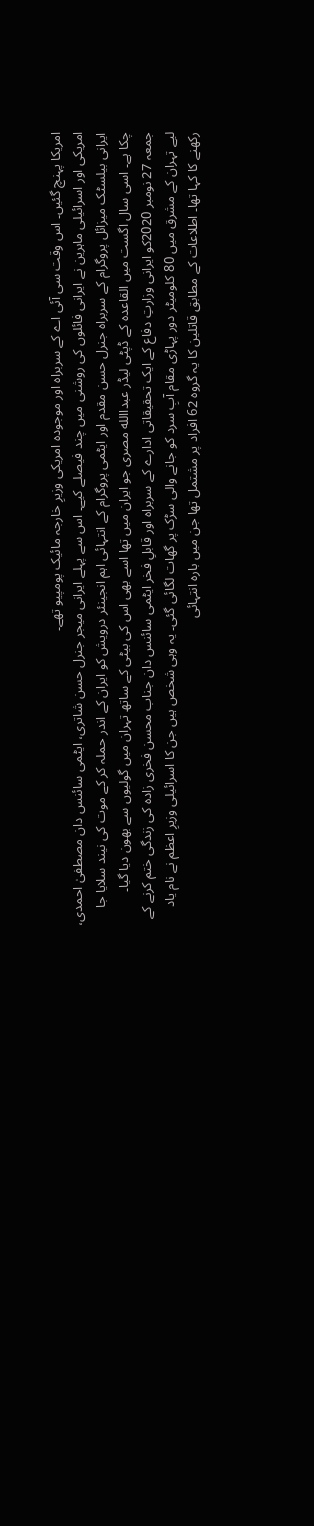امریکا پہنچ گئیں۔ اس وقت سی آئی اے کے سربراہ اور موجودہ امریکی وزیرِ خارجہ مائیک پومپیو تھے۔
امریکی اور اسرائیلی ماہرین نے ایرانی فائلوں کی روشنی میں چند فیصلے کیے۔ اس سے پہلے ایرانی میجر جنرل حسن شاتری، ایٹمی سائنس دان مصطفیٰ احمدی، ایرانی بیلسٹک میزائل پروگرام کے سربراہ جنرل حسن مقدم اور ایٹمی پروگرام کے انتہائی اہم انجینئر درویش کو ایران کے اندر حملہ کر کے موت کی نیند سلایا جا چکا ہے۔ اسی سال اگست میں القاعدہ کے ڈپٹی لیڈر عبداالله مصری جو ایران میں تھا اسے بھی اس کی بیٹی کے ساتھ تہران میں گولیوں سے بھون دیا گیا۔
جمعہ 27 نومبر 2020کو ایرانی وزارتِ دفاع کے ایک تحقیقاتی ادارے کے سربراہ اور قابلِ فخر ایٹمی سائنس دان جناب محسن فخری زادہ کی زندگی ختم کرنے کے لیے تہران کے مشرق میں 80 کلومیٹر دور پہاڑی مقام آبِ سرد کو جانے والی سڑک پر گھات لگائی گئی۔ یہ وہی شخص ہیں جن کا اسرائیلی وزیرِ اعظم نے نام یاد رکھنے کا کہا تھا۔ اطلاعات کے مطابق قاتلین کا یہ گروہ 62 افراد پر مشتمل تھا جن میں بارہ انتہائی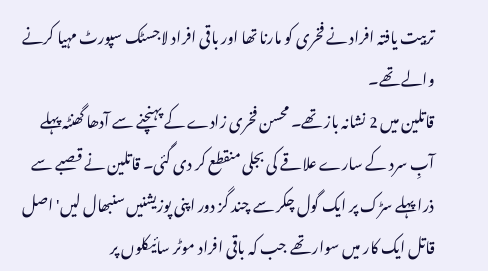تربیت یافتہ افراد نے فخری کو مارنا تھا اور باقی افراد لاجسٹک سپورٹ مہیا کرنے والے تھے۔
قاتلین میں 2 نشانہ باز تھے۔ محسن فخری زادے کے پہنچنے سے آدھا گھنٹہ پہلے آبِ سرد کے سارے علاقے کی بجلی منقطع کر دی گئی۔ قاتلین نے قصبے سے ذرا پہلے سڑک پر ایک گول چکر سے چند گز دور اپنی پوزیشنیں سنبھال لیں' اصل قاتل ایک کار میں سوار تھے جب کہ باقی افراد موٹر سائیکلوں پر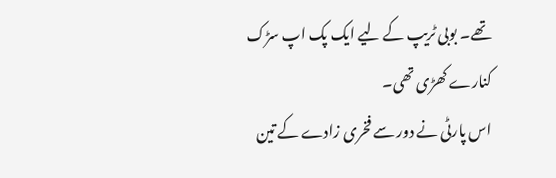تھے۔ بوبی ٹریپ کے لیے ایک پک اپ سڑک کنارے کھڑی تھی۔
اس پارٹی نے دور سے فخری زادے کے تین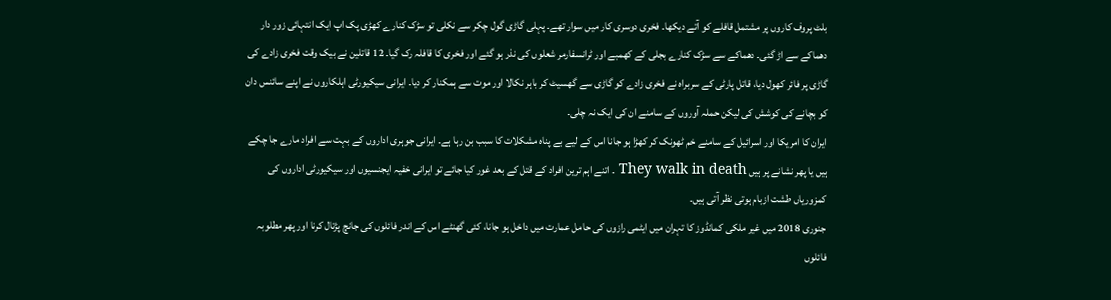بلٹ پروف کاروں پر مشتمل قافلے کو آتے دیکھا۔ فخری دوسری کار میں سوار تھے۔ پہلی گاڑی گول چکر سے نکلی تو سڑک کنارے کھڑی پک اپ ایک انتہائی زور دار دھماکے سے اڑ گئی۔ دھماکے سے سڑک کنارے بجلی کے کھمبے اور ٹرانسفارمر شعلوں کی نذر ہو گئے اور فخری کا قافلہ رک گیا۔ 12 قاتلین نے بیک وقت فخری زادے کی گاڑی پر فائر کھول دیا، قاتل پارٹی کے سربراہ نے فخری زادے کو گاڑی سے گھسیٹ کر باہر نکالا اور موت سے ہمکنار کر دیا۔ ایرانی سیکیورٹی اہلکاروں نے اپنے سائنس دان کو بچانے کی کوشش کی لیکن حملہ آوروں کے سامنے ان کی ایک نہ چلی۔
ایران کا امریکا اور اسرائیل کے سامنے خم ٹھونک کر کھڑا ہو جانا اس کے لیے بے پناہ مشکلات کا سبب بن رہا ہے۔ ایرانی جوہری اداروں کے بہت سے افراد مارے جا چکے ہیں یا پھر نشانے پر ہیں They walk in death ۔ اتنے اہم ترین افراد کے قتل کے بعد غور کیا جائے تو ایرانی خفیہ ایجنسیوں اور سیکیورٹی اداروں کی کمزوریاں طشت ازبام ہوتی نظر آتی ہیں۔
جنوری 2018 میں غیر ملکی کمانڈوز کا تہران میں ایٹمی رازوں کی حامل عمارت میں داخل ہو جانا، کئی گھنٹے اس کے اندر فائلوں کی جانچ پڑتال کرنا اور پھر مطلوبہ فائلوں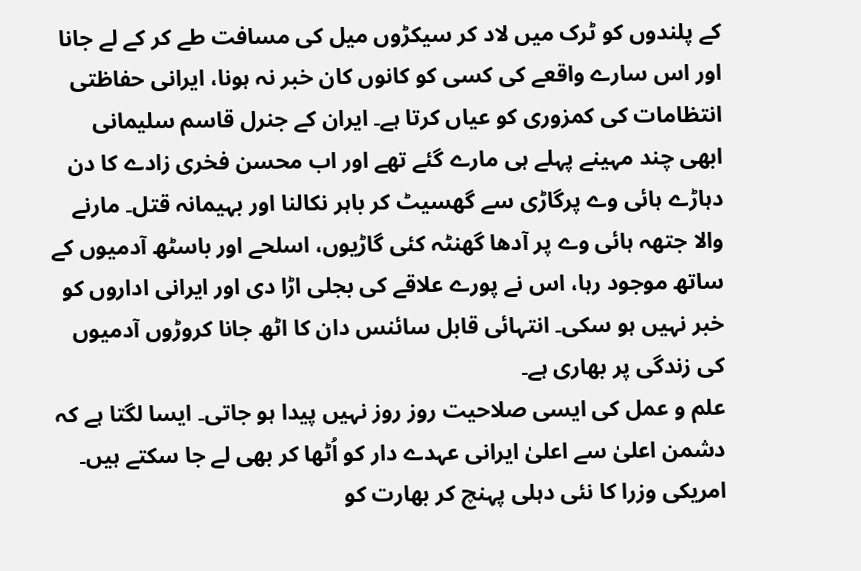کے پلندوں کو ٹرک میں لاد کر سیکڑوں میل کی مسافت طے کر کے لے جانا اور اس سارے واقعے کی کسی کو کانوں کان خبر نہ ہونا، ایرانی حفاظتی انتظامات کی کمزوری کو عیاں کرتا ہے۔ ایران کے جنرل قاسم سلیمانی ابھی چند مہینے پہلے ہی مارے گئے تھے اور اب محسن فخری زادے کا دن دہاڑے ہائی وے پرگاڑی سے گھسیٹ کر باہر نکالنا اور بہیمانہ قتل۔ مارنے والا جتھہ ہائی وے پر آدھا گھنٹہ کئی گاڑیوں، اسلحے اور باسٹھ آدمیوں کے ساتھ موجود رہا، اس نے پورے علاقے کی بجلی اڑا دی اور ایرانی اداروں کو خبر نہیں ہو سکی۔ انتہائی قابل سائنس دان کا اٹھ جانا کروڑوں آدمیوں کی زندگی پر بھاری ہے۔
علم و عمل کی ایسی صلاحیت روز روز نہیں پیدا ہو جاتی۔ ایسا لگتا ہے کہ دشمن اعلیٰ سے اعلیٰ ایرانی عہدے دار کو اُٹھا کر بھی لے جا سکتے ہیں۔ امریکی وزرا کا نئی دہلی پہنچ کر بھارت کو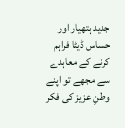جدید ہتھیار اور حساس ڈیٹا فراہم کرنے کے معاہدے سے مجھے تو اپنے وطنِ عزیز کی فکر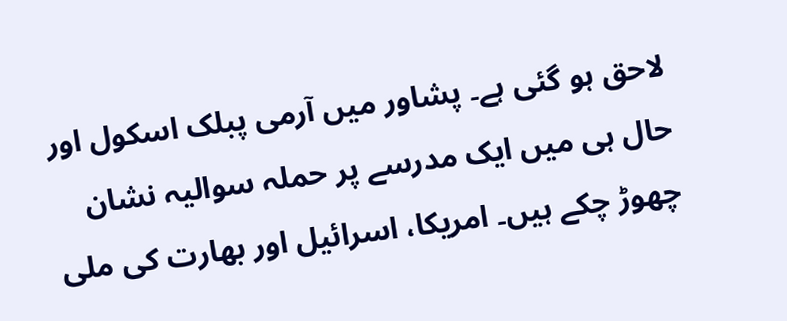لاحق ہو گئی ہے۔ پشاور میں آرمی پبلک اسکول اور حال ہی میں ایک مدرسے پر حملہ سوالیہ نشان چھوڑ چکے ہیں۔ امریکا، اسرائیل اور بھارت کی ملی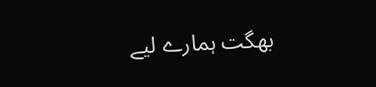بھگت ہمارے لیے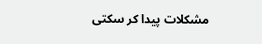مشکلات پیدا کر سکتی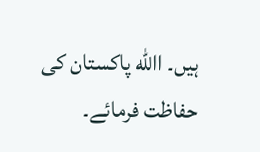ہیں۔ االله پاکستان کی حفاظت فرمائے۔